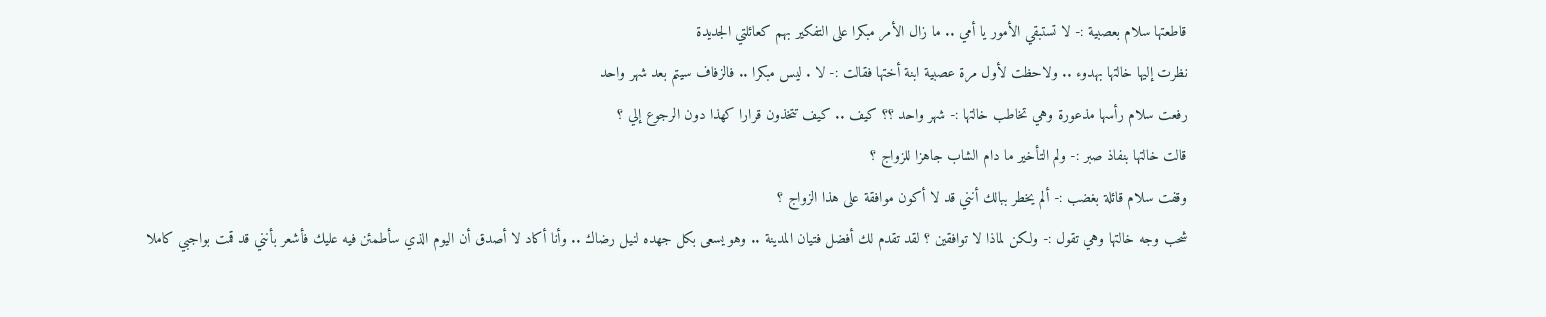قاطعتها سلام بعصبية :- لا تستبقي الأمور يا أمي .. ما زال الأمر مبكرا على التفكير بهم كعائلتي الجديدة
نظرت إليها خالتها بهدوء .. ولاحظت لأول مرة عصبية ابنة أختها فقالت :- لا . ليس مبكرا .. فالزفاف سيتم بعد شهر واحد
رفعت سلام رأسها مذعورة وهي تخاطب خالتها :- شهر واحد ؟؟ كيف .. كيف تتخذون قرارا كهذا دون الرجوع إلي ؟
قالت خالتها بنفاذ صبر :- ولم التأخير ما دام الشاب جاهزا للزواج ؟
وقفت سلام قائلة بغضب :- ألم يخطر ببالك أنني قد لا أكون موافقة على هذا الزواج ؟
شحب وجه خالتها وهي تقول :- ولكن لماذا لا توافقين ؟ لقد تقدم لك أفضل فتيان المدينة .. وهو يسعى بكل جهده لنيل رضاك .. وأنا أكاد لا أصدق أن اليوم الذي سأطمئن فيه عليك فأشعر بأنني قد قمت بواجبي كاملا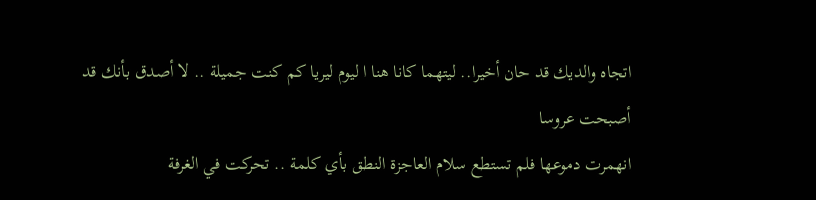اتجاه والديك قد حان أخيرا.. ليتهما كانا هنا ا ليوم ليريا كم كنت جميلة .. لا أصدق بأنك قد أصبحت عروسا
انهمرت دموعها فلم تستطع سلام العاجزة النطق بأي كلمة .. تحركت في الغرفة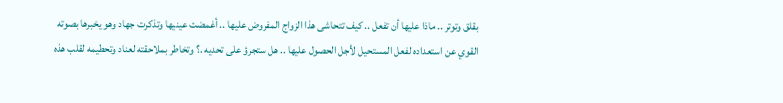بقلق وتوتر .. ماذا عليها أن تفعل .. كيف تتحاشى هذا الزواج المفروض عليها .. أغمضت عينيها وتذكرت جهاد وهو يخبرها بصوته القوي عن استعداده لفعل المستحيل لأجل الحصول عليها .. هل ستجرؤ على تحديه .؟ وتخاطر بملاحقته لعناد وتحطيمه لقلب هذه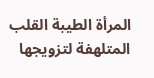المرأة الطيبة القلب المتلهفة لتزويجها